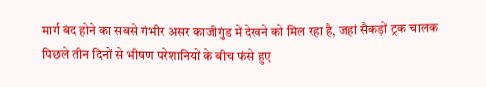मार्ग बंद होने का सबसे गंभीर असर काजीगुंड में देखने को मिल रहा है, जहां सैकड़ों ट्रक चालक पिछले तीन दिनों से भीषण परेशानियों के बीच फंसे हुए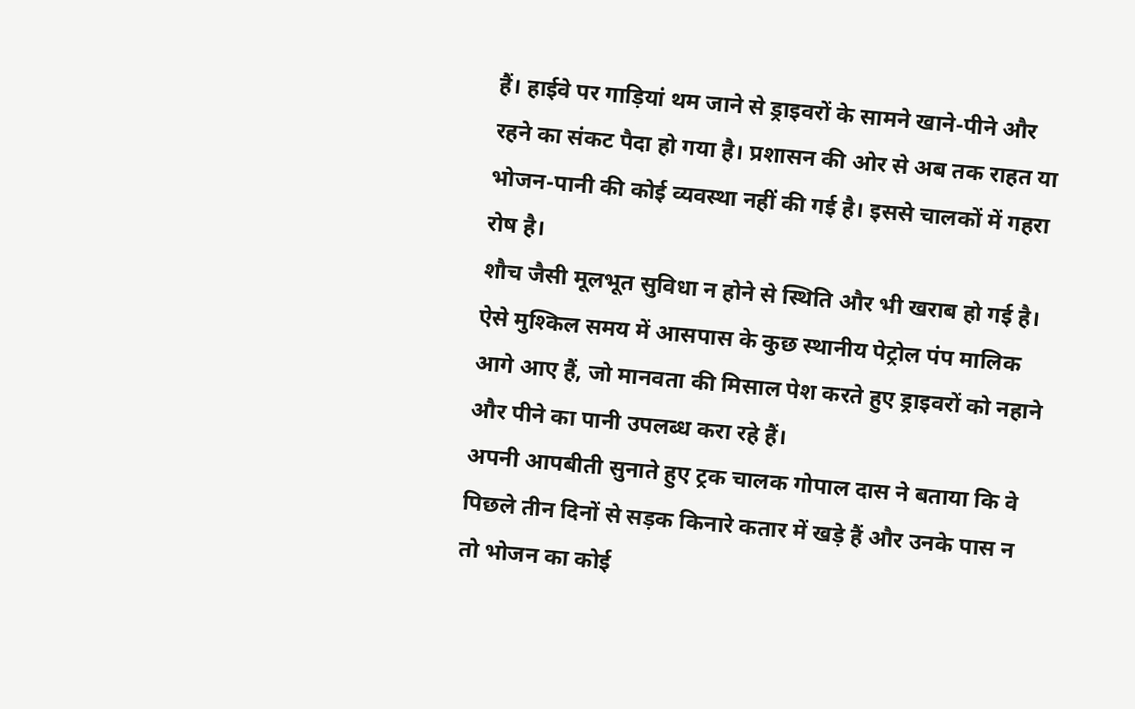हैं। हाईवे पर गाड़ियां थम जाने से ड्राइवरों के सामने खाने-पीने और रहने का संकट पैदा हो गया है। प्रशासन की ओर से अब तक राहत या भोजन-पानी की कोई व्यवस्था नहीं की गई है। इससे चालकों में गहरा रोष है।
शौच जैसी मूलभूत सुविधा न होने से स्थिति और भी खराब हो गई है। ऐसे मुश्किल समय में आसपास के कुछ स्थानीय पेट्रोल पंप मालिक आगे आए हैं, जो मानवता की मिसाल पेश करते हुए ड्राइवरों को नहाने और पीने का पानी उपलब्ध करा रहे हैं।
अपनी आपबीती सुनाते हुए ट्रक चालक गोपाल दास ने बताया कि वे पिछले तीन दिनों से सड़क किनारे कतार में खड़े हैं और उनके पास न तो भोजन का कोई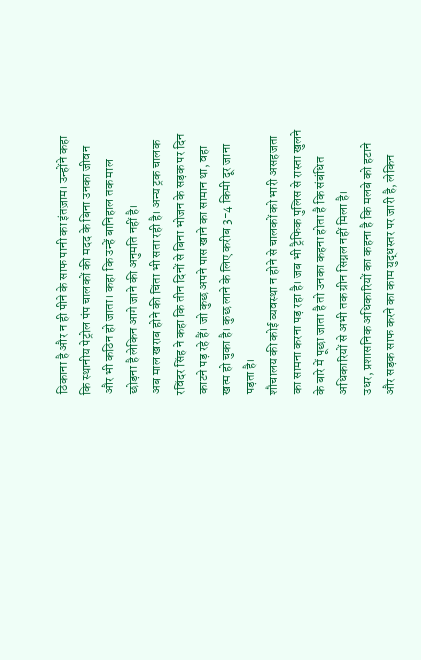ठिकाना है और न ही पीने के साफ पानी का इंतज़ाम। उन्होंने कहा कि स्थानीय पेट्रोल पंप चालकों की मदद के बिना उनका जीवन और भी कठिन हो जाता। कहा कि उन्हें बानिहाल तक माल छोड़ना है लेकिन आगे जाने की अनुमति नहीं है।
अब माल खराब होने की चिंता भी सता रही है। अन्य ट्रक चालक रविंदर सिंह ने कहा कि तीन दिनों से बिना भोजन के सड़क पर दिन काटने पड़ रहे हैं। जो कुछ अपने पास खाने का सामान था, वहा खत्म हो चुका है। कुछ लाने के लिए करीब 3-4 किमी दूर जाना पड़ता है।
शौचालय की कोई व्यवस्था न होने से चालकों को भारी असहजता का सामना करना पड़ रहा है। जब भी ट्रैफिक पुलिस से रास्ता खुलने के बारे में पूछा जाता है तो उनका कहना होता है कि संबंधित अधिकारियों से अभी तक ग्रीन सिग्नल नहीं मिला है।
उधर, प्रशासनिक अधिकारियों का कहना है कि मलबे को हटाने और सड़क साफ करने का काम युद्धस्तर पर जारी है, लेकिन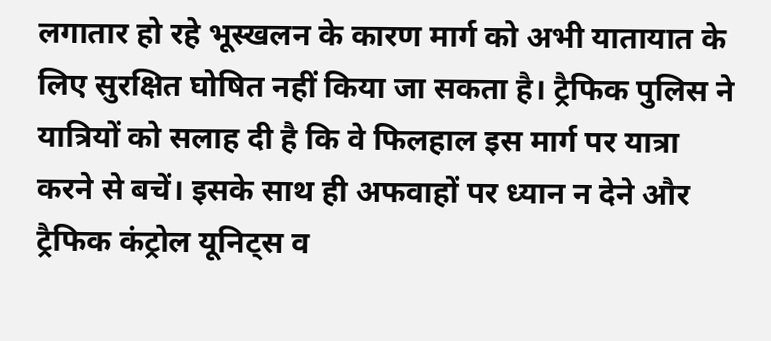लगातार हो रहे भूस्खलन के कारण मार्ग को अभी यातायात के लिए सुरक्षित घोषित नहीं किया जा सकता है। ट्रैफिक पुलिस ने यात्रियों को सलाह दी है कि वे फिलहाल इस मार्ग पर यात्रा करने से बचें। इसके साथ ही अफवाहों पर ध्यान न देने और ट्रैफिक कंट्रोल यूनिट्स व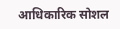आधिकारिक सोशल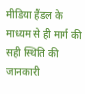मीडिया हैंडल के माध्यम से ही मार्ग की सही स्थिति की जानकारी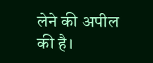लेने की अपील की है।